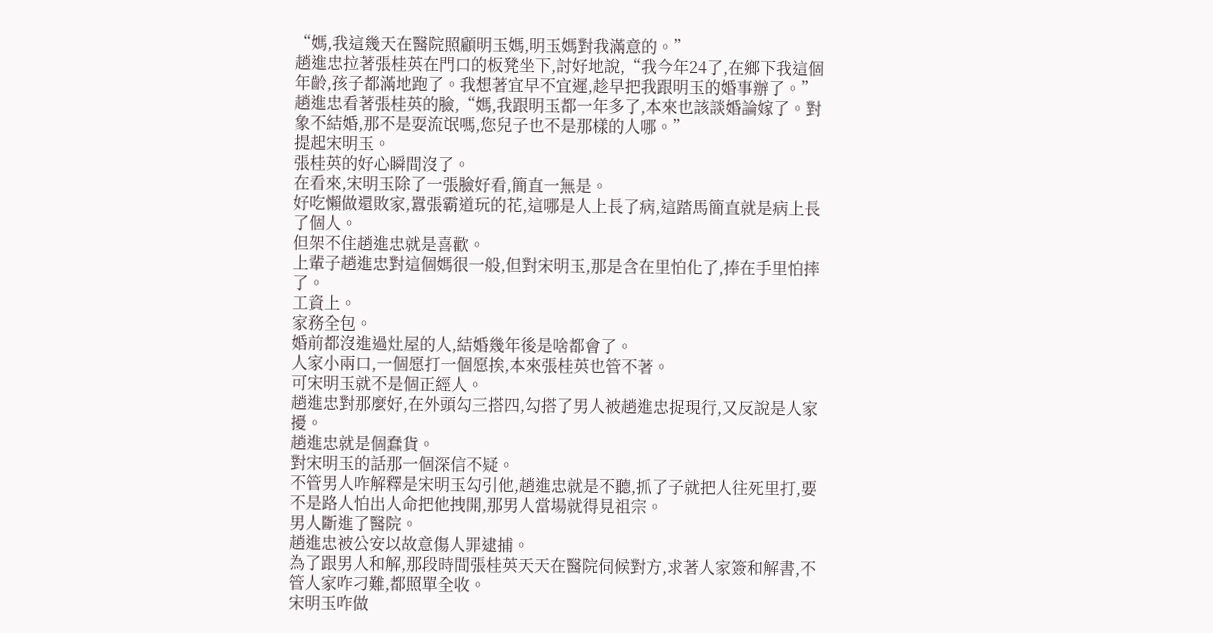“媽,我這幾天在醫院照顧明玉媽,明玉媽對我滿意的。”
趙進忠拉著張桂英在門口的板凳坐下,討好地說,“我今年24了,在鄉下我這個年齡,孩子都滿地跑了。我想著宜早不宜遲,趁早把我跟明玉的婚事辦了。”
趙進忠看著張桂英的臉,“媽,我跟明玉都一年多了,本來也該談婚論嫁了。對象不結婚,那不是耍流氓嗎,您兒子也不是那樣的人哪。”
提起宋明玉。
張桂英的好心瞬間沒了。
在看來,宋明玉除了一張臉好看,簡直一無是。
好吃懶做還敗家,囂張霸道玩的花,這哪是人上長了病,這踏馬簡直就是病上長了個人。
但架不住趙進忠就是喜歡。
上輩子趙進忠對這個媽很一般,但對宋明玉,那是含在里怕化了,捧在手里怕摔了。
工資上。
家務全包。
婚前都沒進過灶屋的人,結婚幾年後是啥都會了。
人家小兩口,一個愿打一個愿挨,本來張桂英也管不著。
可宋明玉就不是個正經人。
趙進忠對那麼好,在外頭勾三搭四,勾搭了男人被趙進忠捉現行,又反說是人家擾。
趙進忠就是個蠢貨。
對宋明玉的話那一個深信不疑。
不管男人咋解釋是宋明玉勾引他,趙進忠就是不聽,抓了子就把人往死里打,要不是路人怕出人命把他拽開,那男人當場就得見祖宗。
男人斷進了醫院。
趙進忠被公安以故意傷人罪逮捕。
為了跟男人和解,那段時間張桂英天天在醫院伺候對方,求著人家簽和解書,不管人家咋刁難,都照單全收。
宋明玉咋做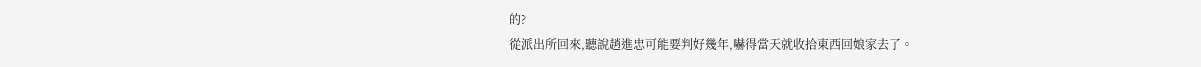的?
從派出所回來,聽說趙進忠可能要判好幾年,嚇得當天就收拾東西回娘家去了。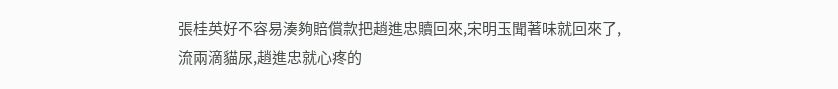張桂英好不容易湊夠賠償款把趙進忠贖回來,宋明玉聞著味就回來了,流兩滴貓尿,趙進忠就心疼的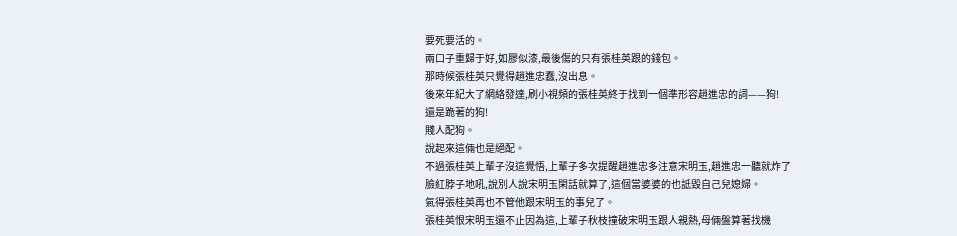要死要活的。
兩口子重歸于好,如膠似漆,最後傷的只有張桂英跟的錢包。
那時候張桂英只覺得趙進忠蠢,沒出息。
後來年紀大了網絡發達,刷小視頻的張桂英終于找到一個準形容趙進忠的詞——狗!
還是跪著的狗!
賤人配狗。
說起來這倆也是絕配。
不過張桂英上輩子沒這覺悟,上輩子多次提醒趙進忠多注意宋明玉,趙進忠一聽就炸了
臉紅脖子地吼,說別人說宋明玉閑話就算了,這個當婆婆的也詆毀自己兒媳婦。
氣得張桂英再也不管他跟宋明玉的事兒了。
張桂英恨宋明玉還不止因為這,上輩子秋枝撞破宋明玉跟人親熱,母倆盤算著找機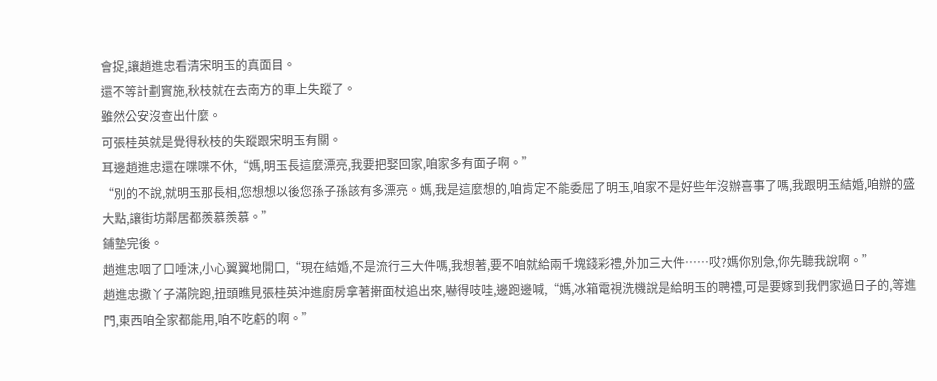會捉,讓趙進忠看清宋明玉的真面目。
還不等計劃實施,秋枝就在去南方的車上失蹤了。
雖然公安沒查出什麼。
可張桂英就是覺得秋枝的失蹤跟宋明玉有關。
耳邊趙進忠還在喋喋不休,“媽,明玉長這麼漂亮,我要把娶回家,咱家多有面子啊。”
“別的不說,就明玉那長相,您想想以後您孫子孫該有多漂亮。媽,我是這麼想的,咱肯定不能委屈了明玉,咱家不是好些年沒辦喜事了嗎,我跟明玉結婚,咱辦的盛大點,讓街坊鄰居都羨慕羨慕。”
鋪墊完後。
趙進忠咽了口唾沫,小心翼翼地開口,“現在結婚,不是流行三大件嗎,我想著,要不咱就給兩千塊錢彩禮,外加三大件……哎?媽你別急,你先聽我說啊。”
趙進忠撒丫子滿院跑,扭頭瞧見張桂英沖進廚房拿著搟面杖追出來,嚇得吱哇,邊跑邊喊,“媽,冰箱電視洗機說是給明玉的聘禮,可是要嫁到我們家過日子的,等進門,東西咱全家都能用,咱不吃虧的啊。”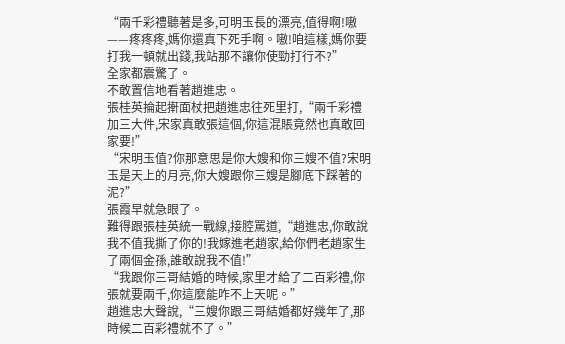“兩千彩禮聽著是多,可明玉長的漂亮,值得啊!嗷——疼疼疼,媽你還真下死手啊。嗷!咱這樣,媽你要打我一頓就出錢,我站那不讓你使勁打行不?”
全家都震驚了。
不敢置信地看著趙進忠。
張桂英掄起搟面杖把趙進忠往死里打,“兩千彩禮加三大件,宋家真敢張這個,你這混賬竟然也真敢回家要!”
“宋明玉值?你那意思是你大嫂和你三嫂不值?宋明玉是天上的月亮,你大嫂跟你三嫂是腳底下踩著的泥?”
張霞早就急眼了。
難得跟張桂英統一戰線,接腔罵道,“趙進忠,你敢說我不值我撕了你的!我嫁進老趙家,給你們老趙家生了兩個金孫,誰敢說我不值!”
“我跟你三哥結婚的時候,家里才給了二百彩禮,你張就要兩千,你這麼能咋不上天呢。”
趙進忠大聲說,“三嫂你跟三哥結婚都好幾年了,那時候二百彩禮就不了。”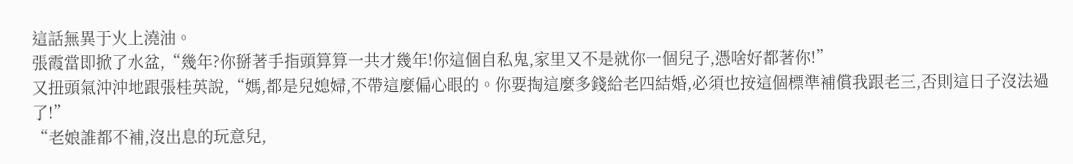這話無異于火上澆油。
張霞當即掀了水盆,“幾年?你掰著手指頭算算一共才幾年!你這個自私鬼,家里又不是就你一個兒子,憑啥好都著你!”
又扭頭氣沖沖地跟張桂英說,“媽,都是兒媳婦,不帶這麼偏心眼的。你要掏這麼多錢給老四結婚,必須也按這個標準補償我跟老三,否則這日子沒法過了!”
“老娘誰都不補,沒出息的玩意兒,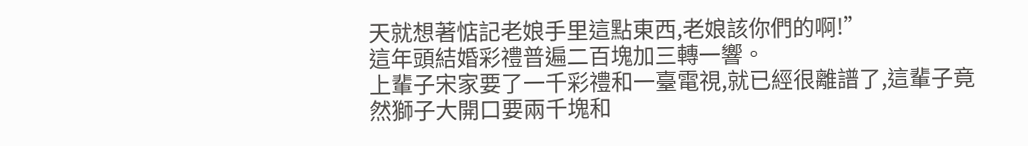天就想著惦記老娘手里這點東西,老娘該你們的啊!”
這年頭結婚彩禮普遍二百塊加三轉一響。
上輩子宋家要了一千彩禮和一臺電視,就已經很離譜了,這輩子竟然獅子大開口要兩千塊和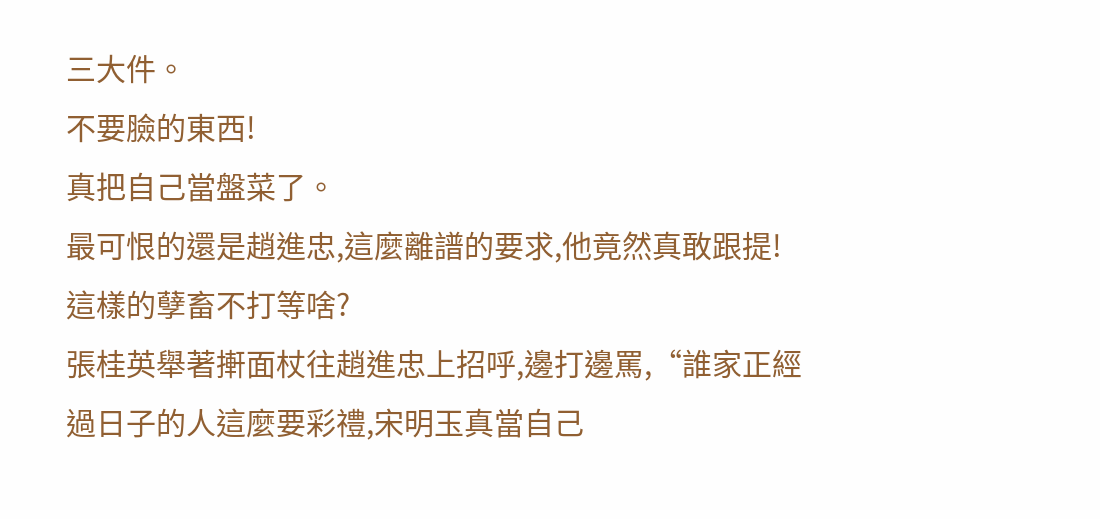三大件。
不要臉的東西!
真把自己當盤菜了。
最可恨的還是趙進忠,這麼離譜的要求,他竟然真敢跟提!
這樣的孽畜不打等啥?
張桂英舉著搟面杖往趙進忠上招呼,邊打邊罵,“誰家正經過日子的人這麼要彩禮,宋明玉真當自己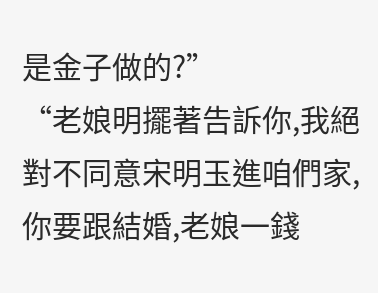是金子做的?”
“老娘明擺著告訴你,我絕對不同意宋明玉進咱們家,你要跟結婚,老娘一錢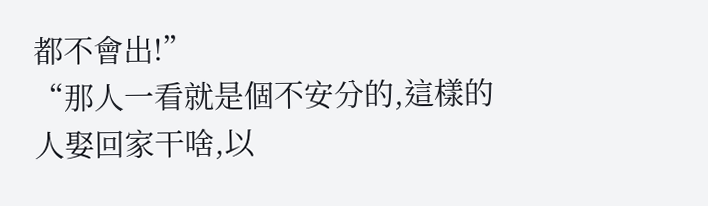都不會出!”
“那人一看就是個不安分的,這樣的人娶回家干啥,以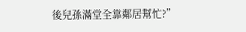後兒孫滿堂全靠鄰居幫忙?”